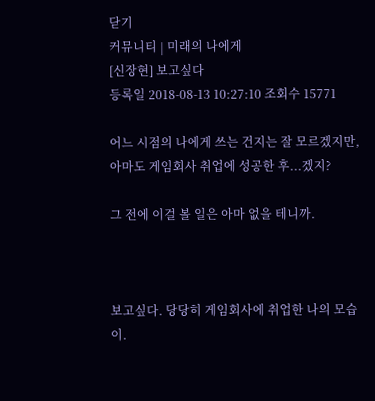닫기
커뮤니티 | 미래의 나에게
[신장현] 보고싶다
등록일 2018-08-13 10:27:10 조회수 15771

어느 시점의 나에게 쓰는 건지는 잘 모르겠지만, 아마도 게임회사 취업에 성공한 후...겠지?

그 전에 이걸 볼 일은 아마 없을 테니까.



보고싶다. 당당히 게임회사에 취업한 나의 모습이.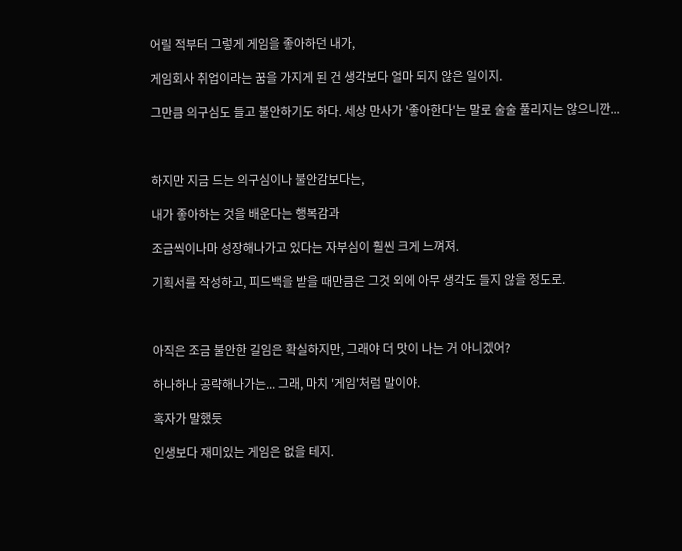어릴 적부터 그렇게 게임을 좋아하던 내가,

게임회사 취업이라는 꿈을 가지게 된 건 생각보다 얼마 되지 않은 일이지.

그만큼 의구심도 들고 불안하기도 하다. 세상 만사가 '좋아한다'는 말로 술술 풀리지는 않으니깐...



하지만 지금 드는 의구심이나 불안감보다는,

내가 좋아하는 것을 배운다는 행복감과

조금씩이나마 성장해나가고 있다는 자부심이 훨씬 크게 느껴져.

기획서를 작성하고, 피드백을 받을 때만큼은 그것 외에 아무 생각도 들지 않을 정도로.



아직은 조금 불안한 길임은 확실하지만, 그래야 더 맛이 나는 거 아니겠어?

하나하나 공략해나가는... 그래, 마치 '게임'처럼 말이야.

혹자가 말했듯

인생보다 재미있는 게임은 없을 테지.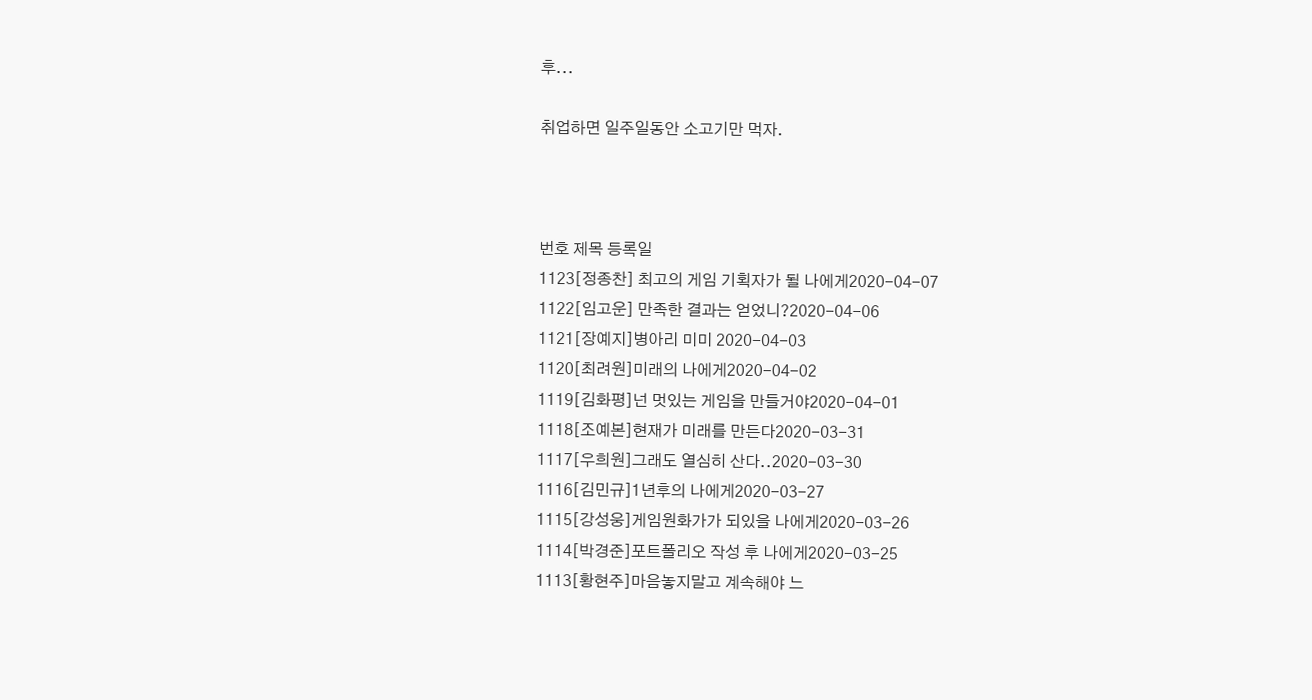후...

취업하면 일주일동안 소고기만 먹자.



번호 제목 등록일
1123[정종찬] 최고의 게임 기획자가 될 나에게2020-04-07
1122[임고운] 만족한 결과는 얻었니?2020-04-06
1121[장예지]병아리 미미 2020-04-03
1120[최려원]미래의 나에게2020-04-02
1119[김화평]넌 멋있는 게임을 만들거야2020-04-01
1118[조예본]현재가 미래를 만든다2020-03-31
1117[우희원]그래도 열심히 산다..2020-03-30
1116[김민규]1년후의 나에게2020-03-27
1115[강성웅]게임원화가가 되있을 나에게2020-03-26
1114[박경준]포트폴리오 작성 후 나에게2020-03-25
1113[황현주]마음놓지말고 계속해야 느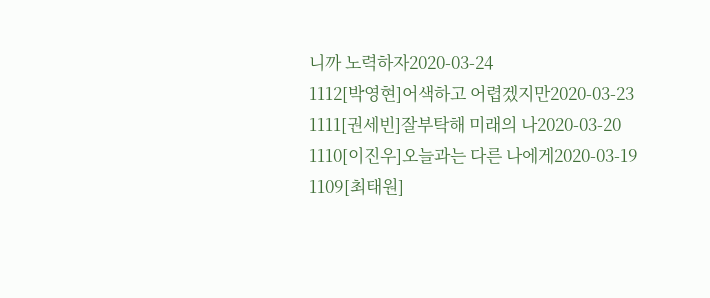니까 노력하자2020-03-24
1112[박영현]어색하고 어렵겠지만2020-03-23
1111[권세빈]잘부탁해 미래의 나2020-03-20
1110[이진우]오늘과는 다른 나에게2020-03-19
1109[최태원]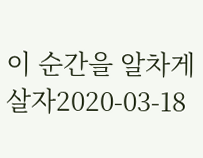이 순간을 알차게 살자2020-03-18